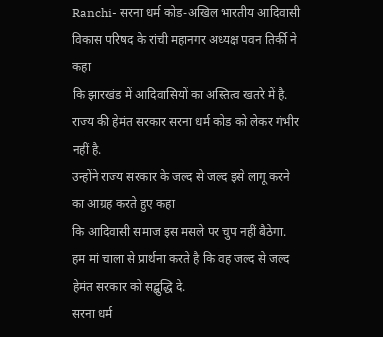Ranchi- सरना धर्म कोड-अखिल भारतीय आदिवासी विकास परिषद के रांची महानगर अध्यक्ष पवन तिर्की ने कहा
कि झारखंड में आदिवासियों का अस्तित्व खतरे में है.
राज्य की हेमंत सरकार सरना धर्म कोड को लेकर गंभीर नहीं है.
उन्होंने राज्य सरकार के जल्द से जल्द इसे लागू करने का आग्रह करते हुए कहा
कि आदिवासी समाज इस मसले पर चुप नहीं बैठेगा.
हम मां चाला से प्रार्थना करते है कि वह जल्द से जल्द हेमंत सरकार को सद्बुद्धि दे.
सरना धर्म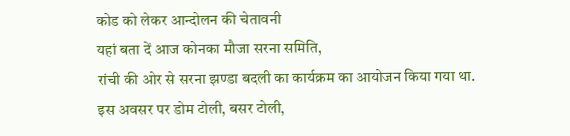कोड को लेकर आन्दोलन की चेतावनी
यहां बता दें आज कोनका मौजा सरना समिति,
रांची की ओर से सरना झण्डा बदली का कार्यक्रम का आयोजन किया गया था.
इस अवसर पर डोम टोली, बसर टोली,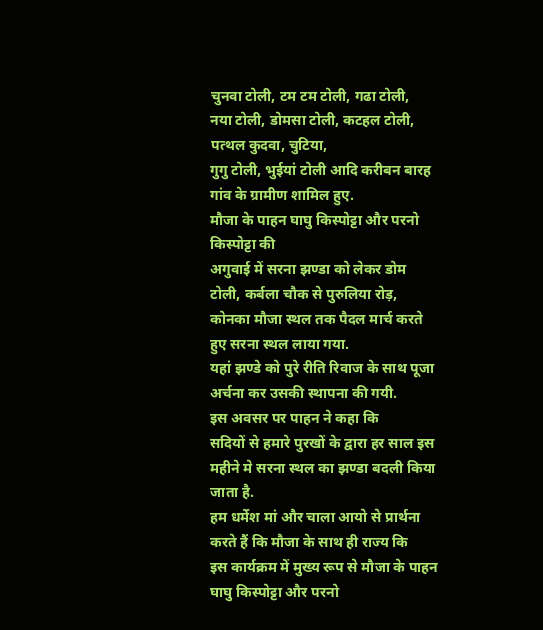चुनवा टोली, टम टम टोली, गढा टोली,
नया टोली, डोमसा टोली, कटहल टोली, पत्थल कुदवा, चुटिया,
गुगु टोली, भुईयां टोली आदि करीबन बारह गांव के ग्रामीण शामिल हुए.
मौजा के पाहन घाघु किस्पोट्टा और परनो किस्पोट्टा की
अगुवाई में सरना झण्डा को लेकर डोम टोली, कर्बला चौक से पुरुलिया रोड़,
कोनका मौजा स्थल तक पैदल मार्च करते हुए सरना स्थल लाया गया.
यहां झण्डे को पुरे रीति रिवाज के साथ पूजा अर्चना कर उसकी स्थापना की गयी.
इस अवसर पर पाहन ने कहा कि
सदियों से हमारे पुरखों के द्वारा हर साल इस महीने मे सरना स्थल का झण्डा बदली किया जाता है.
हम धर्मेश मां और चाला आयो से प्रार्थना करते हैं कि मौजा के साथ ही राज्य कि
इस कार्यक्रम में मुख्य रूप से मौजा के पाहन घाघु किस्पोट्टा और परनो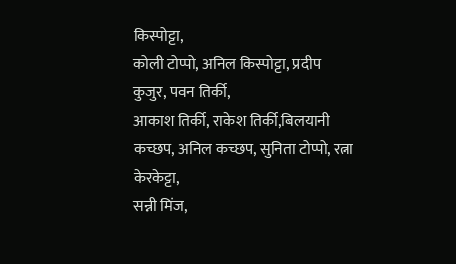किस्पोट्टा,
कोली टोप्पो, अनिल किस्पोट्टा, प्रदीप कुजुर, पवन तिर्की,
आकाश तिर्की, राकेश तिर्की,बिलयानी कच्छप, अनिल कच्छप, सुनिता टोप्पो, रत्ना केरकेट्टा,
सन्नी मिंज,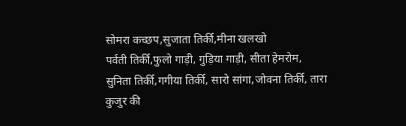सोमरा कच्छप,सुजाता तिर्की,मीना खलखो
पर्वती तिर्की,फुलो गाड़ी, गुड़िया गाड़ी, सीता हेमरोम,
सुनिता तिर्की,गगीया तिर्की, सारो सांगा,जोवना तिर्की, तारा कुजुर की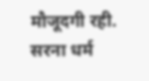मौजूदगी रही.
सरना धर्म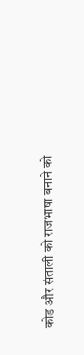कोड और संताली को राजभाषा बनाने को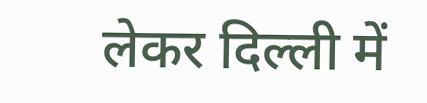लेकर दिल्ली में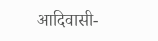आदिवासी-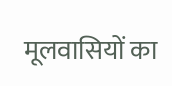मूलवासियों का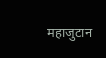महाजुटान